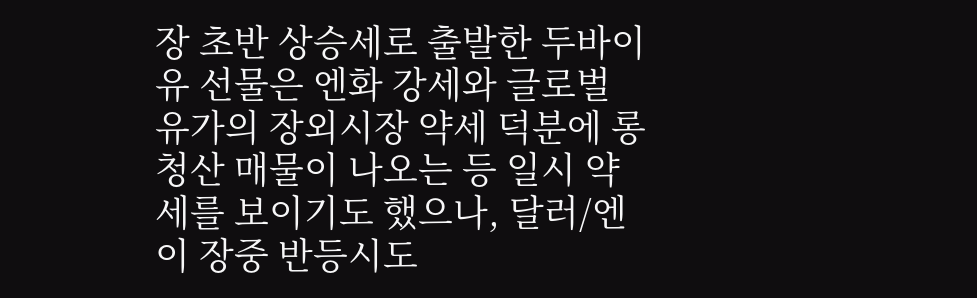장 초반 상승세로 출발한 두바이유 선물은 엔화 강세와 글로벌 유가의 장외시장 약세 덕분에 롱청산 매물이 나오는 등 일시 약세를 보이기도 했으나, 달러/엔이 장중 반등시도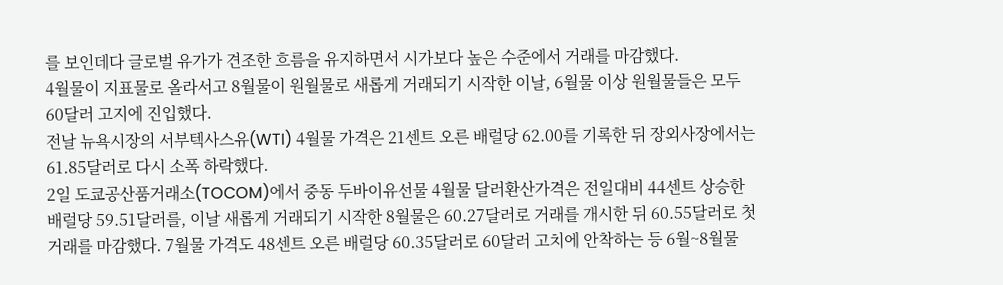를 보인데다 글로벌 유가가 견조한 흐름을 유지하면서 시가보다 높은 수준에서 거래를 마감했다.
4월물이 지표물로 올라서고 8월물이 원월물로 새롭게 거래되기 시작한 이날, 6월물 이상 원월물들은 모두 60달러 고지에 진입했다.
전날 뉴욕시장의 서부텍사스유(WTI) 4월물 가격은 21센트 오른 배럴당 62.00를 기록한 뒤 장외사장에서는 61.85달러로 다시 소폭 하락했다.
2일 도쿄공산품거래소(TOCOM)에서 중동 두바이유선물 4월물 달러환산가격은 전일대비 44센트 상승한 배럴당 59.51달러를, 이날 새롭게 거래되기 시작한 8월물은 60.27달러로 거래를 개시한 뒤 60.55달러로 첫 거래를 마감했다. 7월물 가격도 48센트 오른 배럴당 60.35달러로 60달러 고치에 안착하는 등 6월~8월물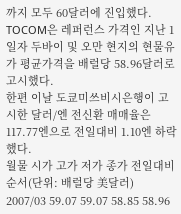까지 모두 60달러에 진입했다.
TOCOM은 레퍼런스 가격인 지난 1일자 두바이 및 오만 현지의 현물유가 평균가격을 배럴당 58.96달러로 고시했다.
한편 이날 도쿄미쓰비시은행이 고시한 달러/엔 전신환 매매율은 117.77엔으로 전일대비 1.10엔 하락했다.
월물 시가 고가 저가 종가 전일대비 순서(단위: 배럴당 美달러)
2007/03 59.07 59.07 58.85 58.96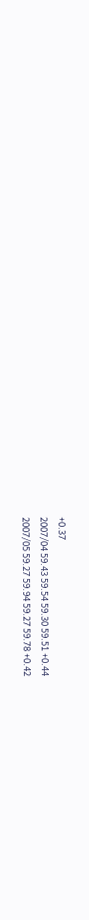+0.37
2007/04 59.43 59.54 59.30 59.51 +0.44
2007/05 59.27 59.94 59.27 59.78 +0.42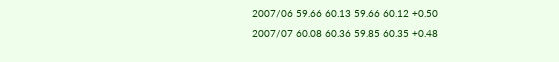2007/06 59.66 60.13 59.66 60.12 +0.50
2007/07 60.08 60.36 59.85 60.35 +0.48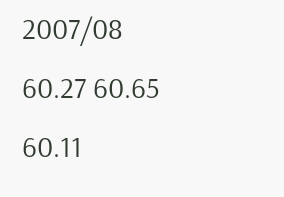2007/08 60.27 60.65 60.11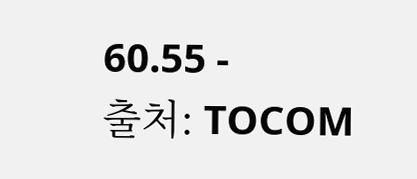60.55 -
출처: TOCOM